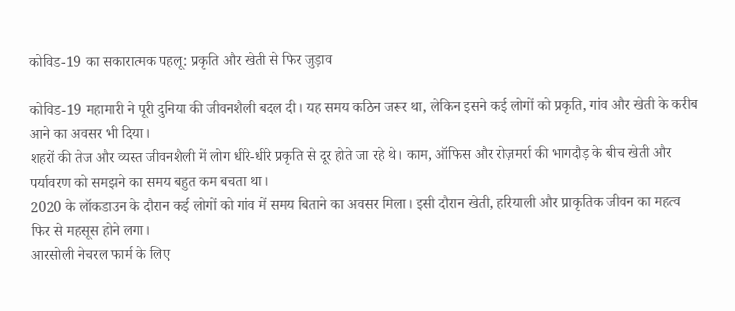कोविड-19 का सकारात्मक पहलू: प्रकृति और खेती से फिर जुड़ाव

कोविड-19 महामारी ने पूरी दुनिया की जीवनशैली बदल दी। यह समय कठिन जरूर था, लेकिन इसने कई लोगों को प्रकृति, गांव और खेती के करीब आने का अवसर भी दिया।
शहरों की तेज और व्यस्त जीवनशैली में लोग धीरे-धीरे प्रकृति से दूर होते जा रहे थे। काम, ऑफिस और रोज़मर्रा की भागदौड़ के बीच खेती और पर्यावरण को समझने का समय बहुत कम बचता था।
2020 के लॉकडाउन के दौरान कई लोगों को गांव में समय बिताने का अवसर मिला। इसी दौरान खेती, हरियाली और प्राकृतिक जीवन का महत्व फिर से महसूस होने लगा।
आरसोली नेचरल फार्म के लिए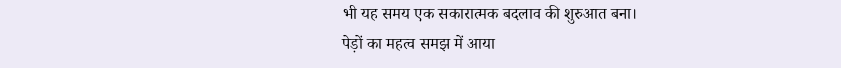भी यह समय एक सकारात्मक बदलाव की शुरुआत बना।
पेड़ों का महत्व समझ में आया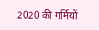2020 की गर्मियों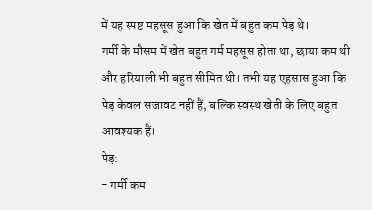में यह स्पष्ट महसूस हुआ कि खेत में बहुत कम पेड़ थे।
गर्मी के मौसम में खेत बहुत गर्म महसूस होता था, छाया कम थी और हरियाली भी बहुत सीमित थी। तभी यह एहसास हुआ कि पेड़ केवल सजावट नहीं हैं, बल्कि स्वस्थ खेती के लिए बहुत आवश्यक हैं।
पेड़:
- गर्मी कम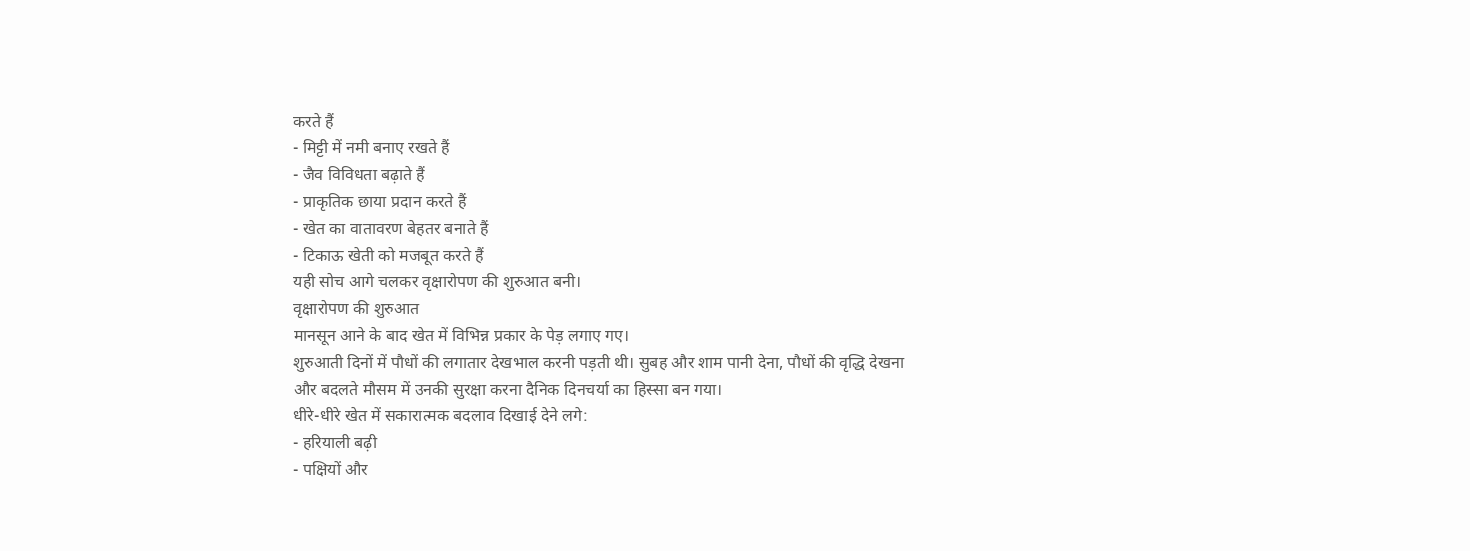करते हैं
- मिट्टी में नमी बनाए रखते हैं
- जैव विविधता बढ़ाते हैं
- प्राकृतिक छाया प्रदान करते हैं
- खेत का वातावरण बेहतर बनाते हैं
- टिकाऊ खेती को मजबूत करते हैं
यही सोच आगे चलकर वृक्षारोपण की शुरुआत बनी।
वृक्षारोपण की शुरुआत
मानसून आने के बाद खेत में विभिन्न प्रकार के पेड़ लगाए गए।
शुरुआती दिनों में पौधों की लगातार देखभाल करनी पड़ती थी। सुबह और शाम पानी देना, पौधों की वृद्धि देखना और बदलते मौसम में उनकी सुरक्षा करना दैनिक दिनचर्या का हिस्सा बन गया।
धीरे-धीरे खेत में सकारात्मक बदलाव दिखाई देने लगे:
- हरियाली बढ़ी
- पक्षियों और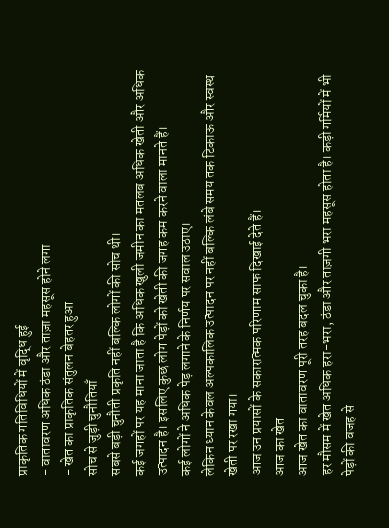प्राकृतिक गतिविधियों में वृद्धि हुई
- वातावरण अधिक ठंडा और ताज़ा महसूस होने लगा
- खेत का प्राकृतिक संतुलन बेहतर हुआ
सोच से जुड़ी चुनौतियाँ
सबसे बड़ी चुनौती प्रकृति नहीं बल्कि लोगों की सोच थी।
कई जगहों पर यह माना जाता है कि अधिक खुली जमीन का मतलब अधिक खेती और अधिक उत्पादन है। इसलिए कुछ लोग पेड़ों को खेती की जगह कम करने वाला मानते हैं।
कई लोगों ने अधिक पेड़ लगाने के निर्णय पर सवाल उठाए।
लेकिन ध्यान केवल अल्पकालिक उत्पादन पर नहीं बल्कि लंबे समय तक टिकाऊ और स्वस्थ खेती पर रखा गया।
आज उन प्रयासों के सकारात्मक परिणाम साफ दिखाई देते हैं।
आज का खेत
आज खेत का वातावरण पूरी तरह बदल चुका है।
हर मौसम में खेत अधिक हरा-भरा, ठंडा और ताज़गी भरा महसूस होता है। कड़ी गर्मियों में भी पेड़ों की वजह से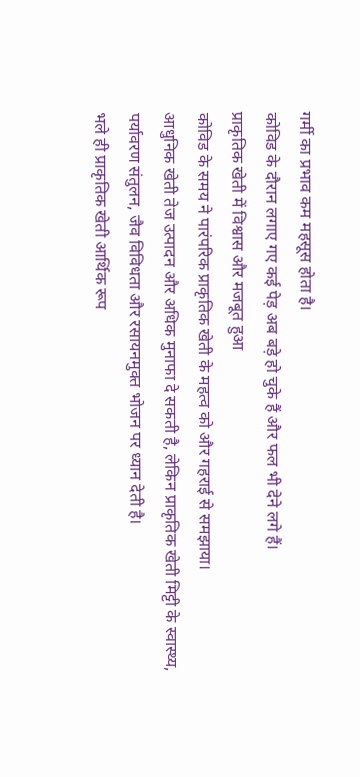गर्मी का प्रभाव कम महसूस होता है।
कोविड के दौरान लगाए गए कई पेड़ अब बड़े हो चुके हैं और फल भी देने लगे हैं।
प्राकृतिक खेती में विश्वास और मजबूत हुआ
कोविड के समय ने पारंपरिक प्राकृतिक खेती के महत्व को और गहराई से समझाया।
आधुनिक खेती तेज उत्पादन और अधिक मुनाफा दे सकती है, लेकिन प्राकृतिक खेती मिट्टी के स्वास्थ्य, पर्यावरण संतुलन, जैव विविधता और रसायनमुक्त भोजन पर ध्यान देती है।
भले ही प्राकृतिक खेती आर्थिक रूप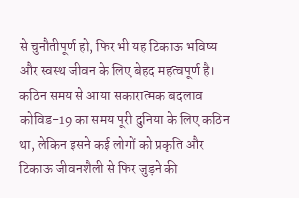से चुनौतीपूर्ण हो, फिर भी यह टिकाऊ भविष्य और स्वस्थ जीवन के लिए बेहद महत्वपूर्ण है।
कठिन समय से आया सकारात्मक बदलाव
कोविड-19 का समय पूरी दुनिया के लिए कठिन था, लेकिन इसने कई लोगों को प्रकृति और टिकाऊ जीवनशैली से फिर जुड़ने की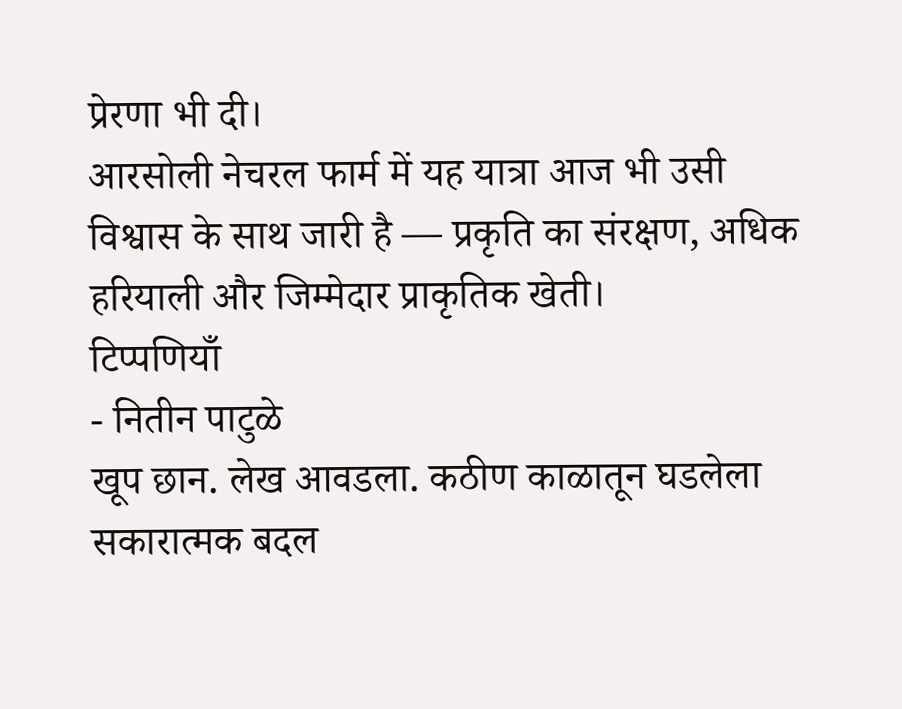प्रेरणा भी दी।
आरसोली नेचरल फार्म में यह यात्रा आज भी उसी विश्वास के साथ जारी है — प्रकृति का संरक्षण, अधिक हरियाली और जिम्मेदार प्राकृतिक खेती।
टिप्पणियाँ
- नितीन पाटुळे
खूप छान. लेख आवडला. कठीण काळातून घडलेला सकारात्मक बदल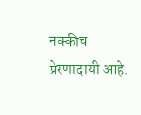नक्कीच प्रेरणादायी आहे.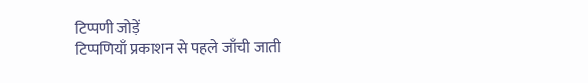टिप्पणी जोड़ें
टिप्पणियाँ प्रकाशन से पहले जाँची जाती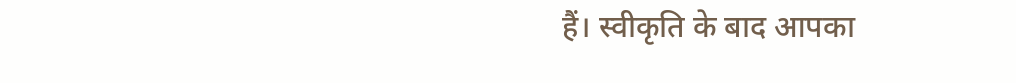हैं। स्वीकृति के बाद आपका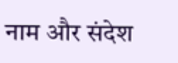नाम और संदेश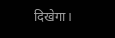दिखेगा।